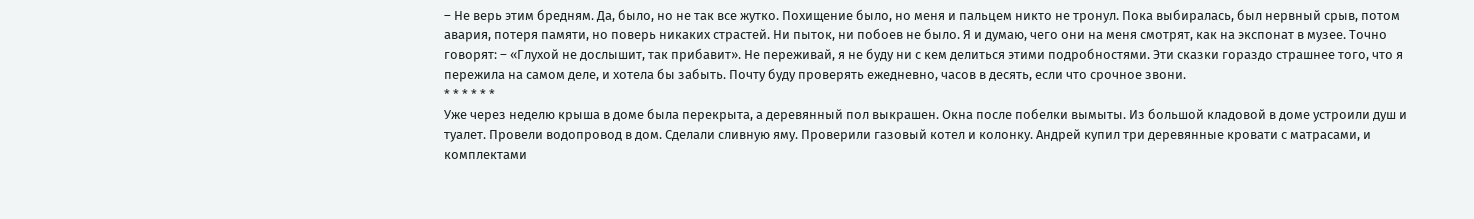– Не верь этим бредням. Да, было, но не так все жутко. Похищение было, но меня и пальцем никто не тронул. Пока выбиралась, был нервный срыв, потом авария, потеря памяти, но поверь никаких страстей. Ни пыток, ни побоев не было. Я и думаю, чего они на меня смотрят, как на экспонат в музее. Точно говорят: – «Глухой не дослышит, так прибавит». Не переживай, я не буду ни с кем делиться этими подробностями. Эти сказки гораздо страшнее того, что я пережила на самом деле, и хотела бы забыть. Почту буду проверять ежедневно, часов в десять, если что срочное звони.
* * * * * *
Уже через неделю крыша в доме была перекрыта, а деревянный пол выкрашен. Окна после побелки вымыты. Из большой кладовой в доме устроили душ и туалет. Провели водопровод в дом. Сделали сливную яму. Проверили газовый котел и колонку. Андрей купил три деревянные кровати с матрасами, и комплектами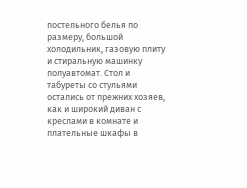постельного белья по размеру, большой холодильник, газовую плиту и стиральную машинку полуавтомат. Стол и табуреты со стульями остались от прежних хозяев, как и широкий диван с креслами в комнате и плательные шкафы в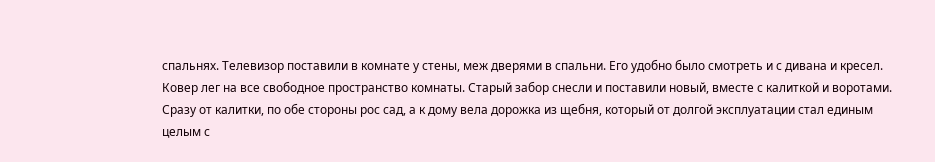спальнях. Телевизор поставили в комнате у стены, меж дверями в спальни. Его удобно было смотреть и с дивана и кресел. Ковер лег на все свободное пространство комнаты. Старый забор снесли и поставили новый, вместе с калиткой и воротами. Сразу от калитки, по обе стороны рос сад, а к дому вела дорожка из щебня, который от долгой эксплуатации стал единым целым с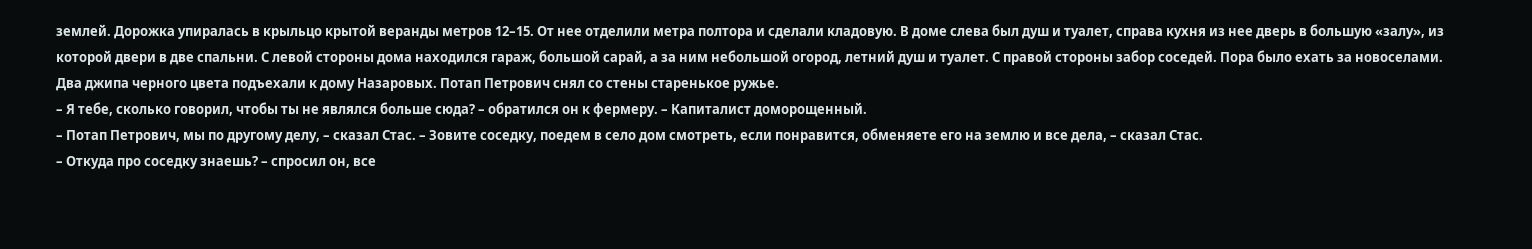землей. Дорожка упиралась в крыльцо крытой веранды метров 12–15. От нее отделили метра полтора и сделали кладовую. В доме слева был душ и туалет, справа кухня из нее дверь в большую «залу», из которой двери в две спальни. С левой стороны дома находился гараж, большой сарай, а за ним небольшой огород, летний душ и туалет. С правой стороны забор соседей. Пора было ехать за новоселами.
Два джипа черного цвета подъехали к дому Назаровых. Потап Петрович снял со стены старенькое ружье.
– Я тебе, сколько говорил, чтобы ты не являлся больше сюда? – обратился он к фермеру. – Капиталист доморощенный.
– Потап Петрович, мы по другому делу, – сказал Стас. – Зовите соседку, поедем в село дом смотреть, если понравится, обменяете его на землю и все дела, – сказал Стас.
– Откуда про соседку знаешь? – спросил он, все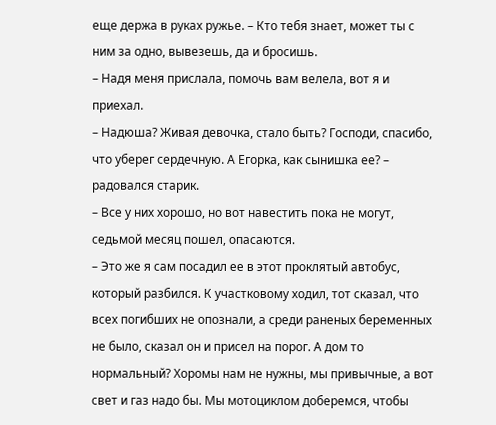еще держа в руках ружье. – Кто тебя знает, может ты с ним за одно, вывезешь, да и бросишь.
– Надя меня прислала, помочь вам велела, вот я и приехал.
– Надюша? Живая девочка, стало быть? Господи, спасибо, что уберег сердечную. А Егорка, как сынишка ее? – радовался старик.
– Все у них хорошо, но вот навестить пока не могут, седьмой месяц пошел, опасаются.
– Это же я сам посадил ее в этот проклятый автобус, который разбился. К участковому ходил, тот сказал, что всех погибших не опознали, а среди раненых беременных не было, сказал он и присел на порог. А дом то нормальный? Хоромы нам не нужны, мы привычные, а вот свет и газ надо бы. Мы мотоциклом доберемся, чтобы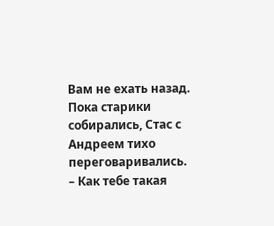Вам не ехать назад.
Пока старики собирались, Стас с Андреем тихо переговаривались.
– Как тебе такая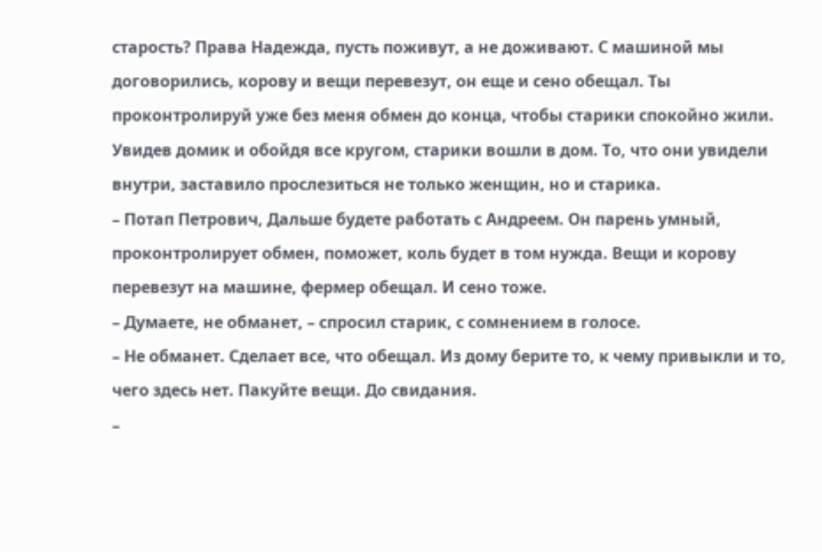старость? Права Надежда, пусть поживут, а не доживают. С машиной мы договорились, корову и вещи перевезут, он еще и сено обещал. Ты проконтролируй уже без меня обмен до конца, чтобы старики спокойно жили.
Увидев домик и обойдя все кругом, старики вошли в дом. То, что они увидели внутри, заставило прослезиться не только женщин, но и старика.
– Потап Петрович, Дальше будете работать с Андреем. Он парень умный, проконтролирует обмен, поможет, коль будет в том нужда. Вещи и корову перевезут на машине, фермер обещал. И сено тоже.
– Думаете, не обманет, – спросил старик, с сомнением в голосе.
– Не обманет. Сделает все, что обещал. Из дому берите то, к чему привыкли и то, чего здесь нет. Пакуйте вещи. До свидания.
–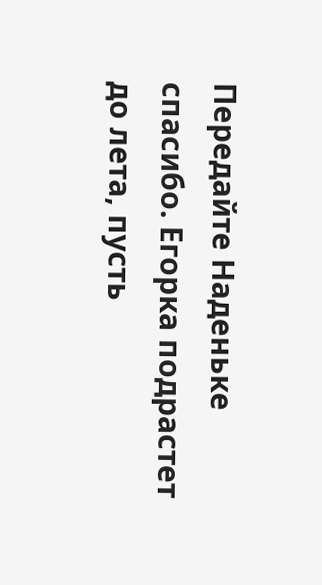Передайте Наденьке спасибо. Егорка подрастет до лета, пусть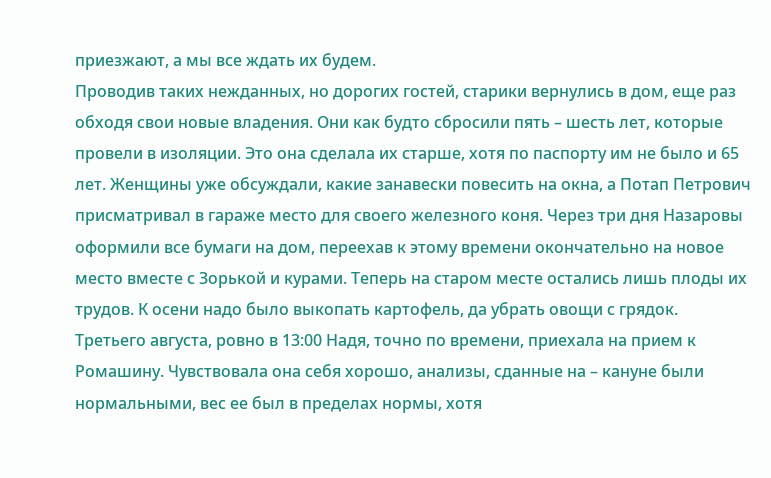приезжают, а мы все ждать их будем.
Проводив таких нежданных, но дорогих гостей, старики вернулись в дом, еще раз обходя свои новые владения. Они как будто сбросили пять – шесть лет, которые провели в изоляции. Это она сделала их старше, хотя по паспорту им не было и 65 лет. Женщины уже обсуждали, какие занавески повесить на окна, а Потап Петрович присматривал в гараже место для своего железного коня. Через три дня Назаровы оформили все бумаги на дом, переехав к этому времени окончательно на новое место вместе с Зорькой и курами. Теперь на старом месте остались лишь плоды их трудов. К осени надо было выкопать картофель, да убрать овощи с грядок.
Третьего августа, ровно в 13:00 Надя, точно по времени, приехала на прием к Ромашину. Чувствовала она себя хорошо, анализы, сданные на – кануне были нормальными, вес ее был в пределах нормы, хотя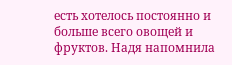есть хотелось постоянно и больше всего овощей и фруктов. Надя напомнила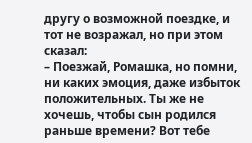другу о возможной поездке, и тот не возражал, но при этом сказал:
– Поезжай, Ромашка, но помни, ни каких эмоция, даже избыток положительных. Ты же не хочешь, чтобы сын родился раньше времени? Вот тебе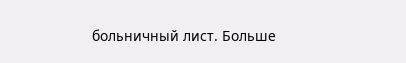больничный лист. Больше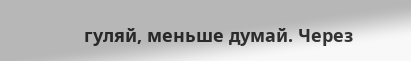гуляй, меньше думай. Через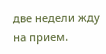две недели жду на прием.